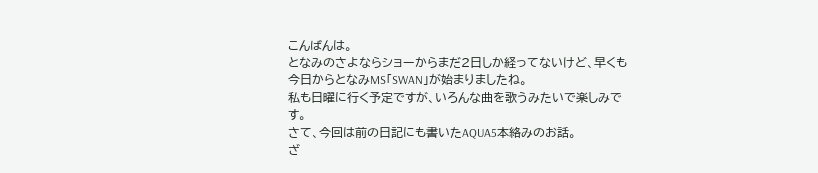こんばんは。
となみのさよならショーからまだ2日しか経ってないけど、早くも今日からとなみMS「SWAN」が始まりましたね。
私も日曜に行く予定ですが、いろんな曲を歌うみたいで楽しみです。
さて、今回は前の日記にも書いたAQUA5本絡みのお話。
ざ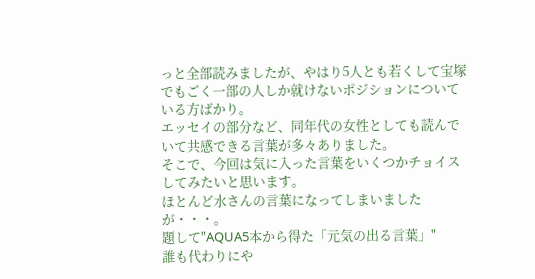っと全部読みましたが、やはり5人とも若くして宝塚でもごく一部の人しか就けないポジションについている方ばかり。
エッセイの部分など、同年代の女性としても読んでいて共感できる言葉が多々ありました。
そこで、今回は気に入った言葉をいくつかチョイスしてみたいと思います。
ほとんど水さんの言葉になってしまいましたが・・・。
題して"AQUA5本から得た「元気の出る言葉」"
誰も代わりにや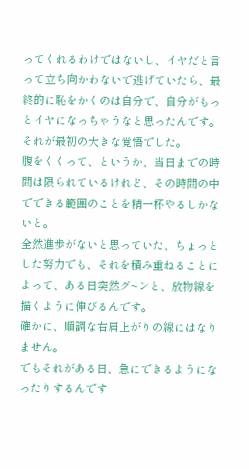ってくれるわけではないし、イヤだと言って立ち向かわないで逃げていたら、最終的に恥をかくのは自分で、自分がもっとイヤになっちゃうなと思ったんです。
それが最初の大きな覚悟でした。
腹をくくって、というか、当日までの時間は限られているけれど、その時間の中でできる範囲のことを精一杯やるしかないと。
全然進歩がないと思っていた、ちょっとした努力でも、それを積み重ねることによって、ある日突然グ~ンと、放物線を描くように伸びるんです。
確かに、順調な右肩上がりの線にはなりません。
でもそれがある日、急にできるようになったりするんです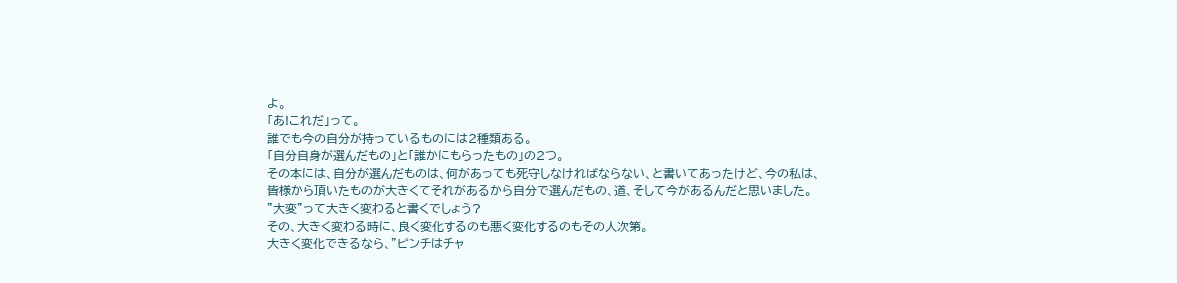よ。
「あ!これだ」って。
誰でも今の自分が持っているものには2種類ある。
「自分自身が選んだもの」と「誰かにもらったもの」の2つ。
その本には、自分が選んだものは、何があっても死守しなければならない、と書いてあったけど、今の私は、皆様から頂いたものが大きくてそれがあるから自分で選んだもの、道、そして今があるんだと思いました。
"大変"って大きく変わると書くでしょう?
その、大きく変わる時に、良く変化するのも悪く変化するのもその人次第。
大きく変化できるなら、"ピンチはチャ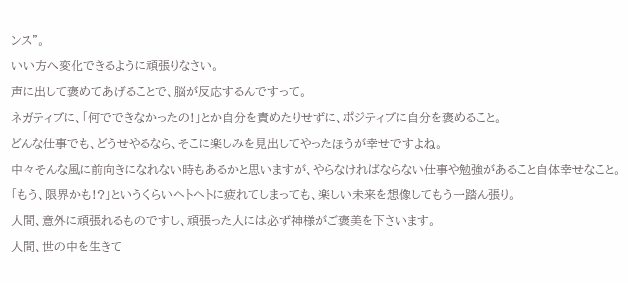ンス"。
いい方へ変化できるように頑張りなさい。
声に出して褒めてあげることで、脳が反応するんですって。
ネガティブに、「何でできなかったの!」とか自分を責めたりせずに、ポジティブに自分を褒めること。
どんな仕事でも、どうせやるなら、そこに楽しみを見出してやったほうが幸せですよね。
中々そんな風に前向きになれない時もあるかと思いますが、やらなければならない仕事や勉強があること自体幸せなこと。
「もう、限界かも!?」というくらいヘトヘトに疲れてしまっても、楽しい未来を想像してもう一踏ん張り。
人間、意外に頑張れるものですし、頑張った人には必ず神様がご褒美を下さいます。
人間、世の中を生きて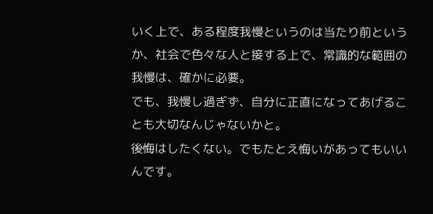いく上で、ある程度我慢というのは当たり前というか、社会で色々な人と接する上で、常識的な範囲の我慢は、確かに必要。
でも、我慢し過ぎず、自分に正直になってあげることも大切なんじゃないかと。
後悔はしたくない。でもたとえ悔いがあってもいいんです。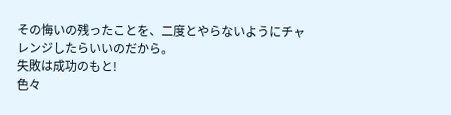その悔いの残ったことを、二度とやらないようにチャレンジしたらいいのだから。
失敗は成功のもと!
色々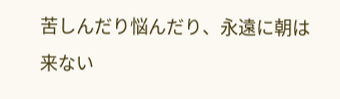苦しんだり悩んだり、永遠に朝は来ない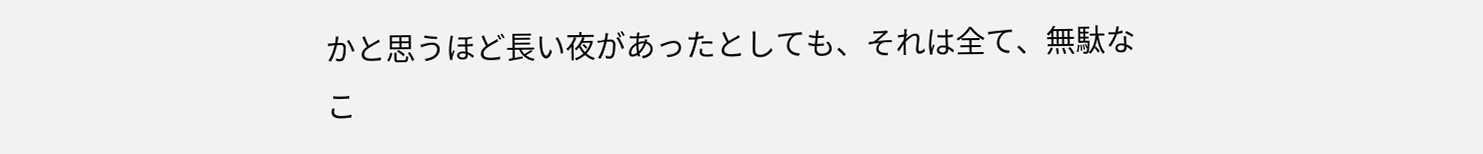かと思うほど長い夜があったとしても、それは全て、無駄なこ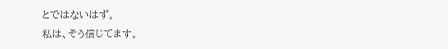とではないはず。
私は、そう信じてます。